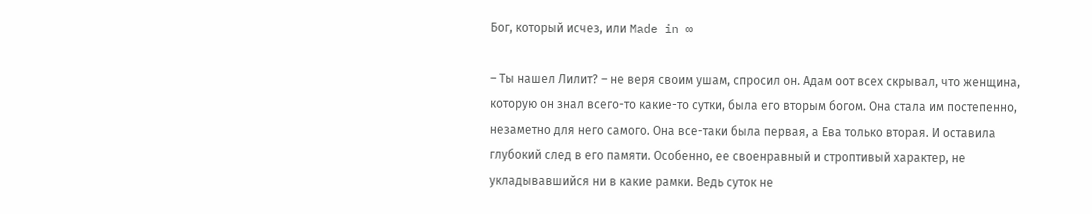Бог, который исчез, или Made in ∞

– Ты нашел Лилит? – не веря своим ушам, спросил он. Адам оот всех скрывал, что женщина, которую он знал всего-то какие-то сутки, была его вторым богом. Она стала им постепенно, незаметно для него самого. Она все-таки была первая, а Ева только вторая. И оставила глубокий след в его памяти. Особенно, ее своенравный и строптивый характер, не укладывавшийся ни в какие рамки. Ведь суток не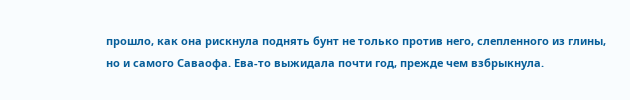прошло, как она рискнула поднять бунт не только против него, слепленного из глины, но и самого Саваофа. Ева-то выжидала почти год, прежде чем взбрыкнула.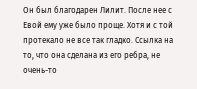Он был благодарен Лилит. После нее с Евой ему уже было проще. Хотя и с той протекало не все так гладко. Ссылка на то, что она сделана из его ребра, не очень-то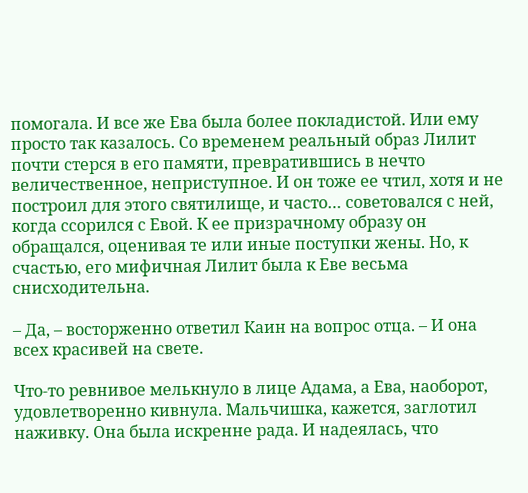помогала. И все же Ева была более покладистой. Или ему просто так казалось. Со временем реальный образ Лилит почти стерся в его памяти, превратившись в нечто величественное, неприступное. И он тоже ее чтил, хотя и не построил для этого святилище, и часто… советовался с ней, когда ссорился с Евой. К ее призрачному образу он обращался, оценивая те или иные поступки жены. Но, к счастью, его мифичная Лилит была к Еве весьма снисходительна.

– Да, – восторженно ответил Каин на вопрос отца. – И она всех красивей на свете.

Что-то ревнивое мелькнуло в лице Адама, а Ева, наоборот, удовлетворенно кивнула. Мальчишка, кажется, заглотил наживку. Она была искренне рада. И надеялась, что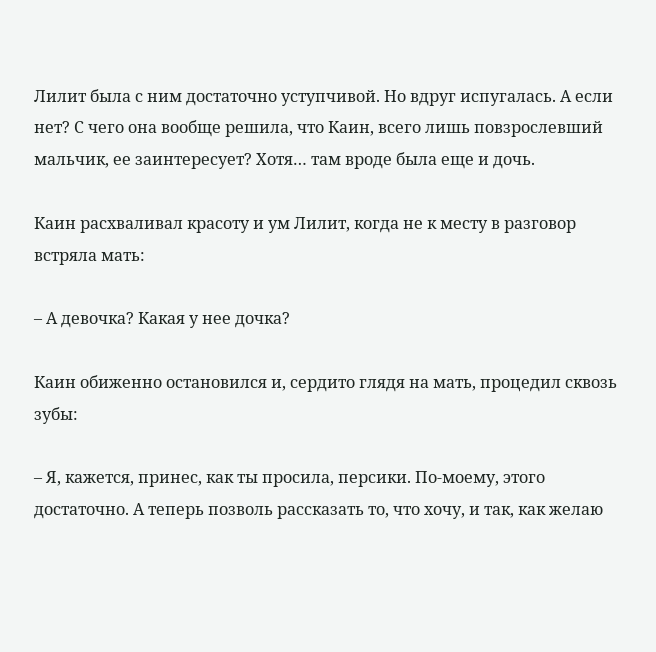Лилит была с ним достаточно уступчивой. Но вдруг испугалась. А если нет? С чего она вообще решила, что Каин, всего лишь повзрослевший мальчик, ее заинтересует? Хотя… там вроде была еще и дочь.

Каин расхваливал красоту и ум Лилит, когда не к месту в разговор встряла мать:

– А девочка? Какая у нее дочка?

Каин обиженно остановился и, сердито глядя на мать, процедил сквозь зубы:

– Я, кажется, принес, как ты просила, персики. По-моему, этого достаточно. А теперь позволь рассказать то, что хочу, и так, как желаю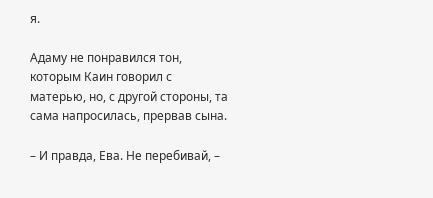я.

Адаму не понравился тон, которым Каин говорил с матерью, но, с другой стороны, та сама напросилась, прервав сына.

– И правда, Ева. Не перебивай, –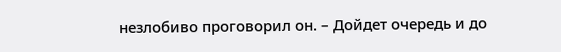незлобиво проговорил он. – Дойдет очередь и до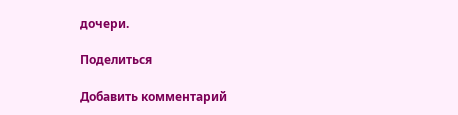дочери.

Поделиться

Добавить комментарий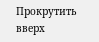Прокрутить вверх